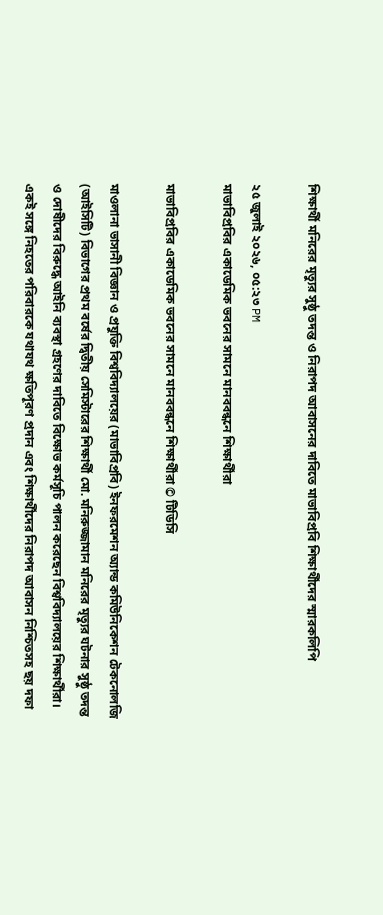শিক্ষার্থী মনিরের মৃত্যুর সুষ্ঠু তদন্ত ও নিরাপদ আবাসনের দাবিতে মাভাবিপ্রবি শিক্ষার্থীদের স্মারকলিপি

২৫ জুলাই ২০২৬, ০৫:২৩ PM
মাভাবিপ্রবির একাডেমিক ভবনের সামনে মানববন্ধনে শিক্ষার্থীরা

মাভাবিপ্রবির একাডেমিক ভবনের সামনে মানববন্ধনে শিক্ষার্থীরা © টিডিসি

মাওলানা ভাসানী বিজ্ঞান ও প্রযুক্তি বিশ্ববিদ্যালয়ের (মাভাবিপ্রবি) ইনফরমেশন অ্যান্ড কমিউনিকেশন টেকনোলজি (আইসিটি) বিভাগের প্রথম বর্ষের দ্বিতীয় সেমিস্টারের শিক্ষার্থী মো. মনিরুজ্জামান মনিরের মৃত্যুর ঘটনার সুষ্ঠু তদন্ত ও দোষীদের বিরুদ্ধে আইনি ব্যবস্থা গ্রহণের দাবিতে বিক্ষোভ কর্মসূচি পালন করেছেন বিশ্ববিদ্যালয়ের শিক্ষার্থীরা। একই সঙ্গে নিহতের পরিবারকে যথাযথ ক্ষতিপূরণ প্রদান এবং শিক্ষার্থীদের নিরাপদ আবাসন নিশ্চিতসহ ছয় দফা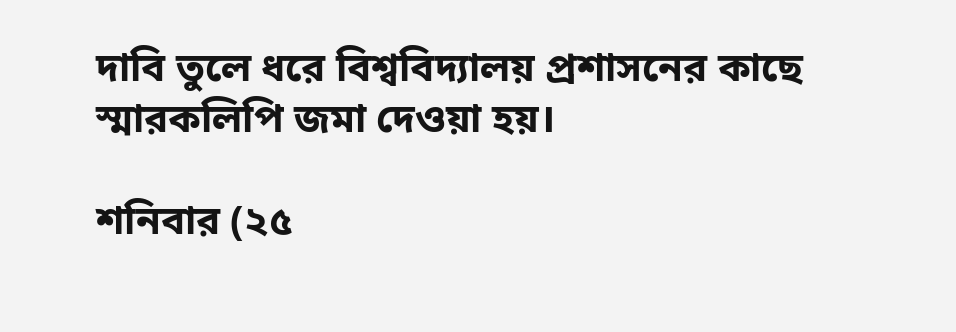দাবি তুলে ধরে বিশ্ববিদ্যালয় প্রশাসনের কাছে স্মারকলিপি জমা দেওয়া হয়।

শনিবার (২৫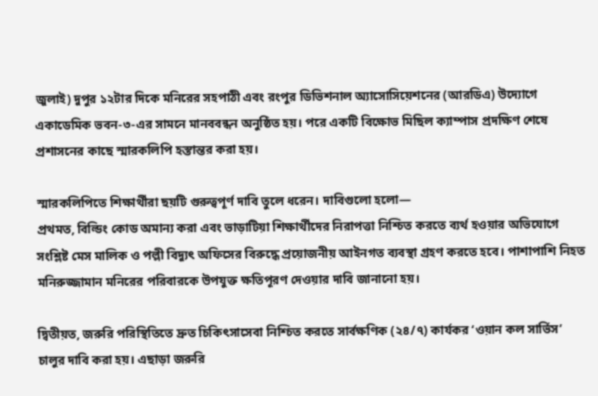জুলাই) দুপুর ১২টার দিকে মনিরের সহপাঠী এবং রংপুর ডিভিশনাল অ্যাসোসিয়েশনের (আরডিএ) উদ্যোগে একাডেমিক ভবন-৩-এর সামনে মানববন্ধন অনুষ্ঠিত হয়। পরে একটি বিক্ষোভ মিছিল ক্যাম্পাস প্রদক্ষিণ শেষে প্রশাসনের কাছে স্মারকলিপি হস্তান্তর করা হয়।

স্মারকলিপিতে শিক্ষার্থীরা ছয়টি গুরুত্বপূর্ণ দাবি তুলে ধরেন। দাবিগুলো হলো—
প্রথমত, বিল্ডিং কোড অমান্য করা এবং ভাড়াটিয়া শিক্ষার্থীদের নিরাপত্তা নিশ্চিত করতে ব্যর্থ হওয়ার অভিযোগে সংশ্লিষ্ট মেস মালিক ও পল্লী বিদ্যুৎ অফিসের বিরুদ্ধে প্রয়োজনীয় আইনগত ব্যবস্থা গ্রহণ করতে হবে। পাশাপাশি নিহত মনিরুজ্জামান মনিরের পরিবারকে উপযুক্ত ক্ষতিপূরণ দেওয়ার দাবি জানানো হয়।

দ্বিতীয়ত, জরুরি পরিস্থিতিতে দ্রুত চিকিৎসাসেবা নিশ্চিত করতে সার্বক্ষণিক (২৪/৭) কার্যকর ‘ওয়ান কল সার্ভিস’ চালুর দাবি করা হয়। এছাড়া জরুরি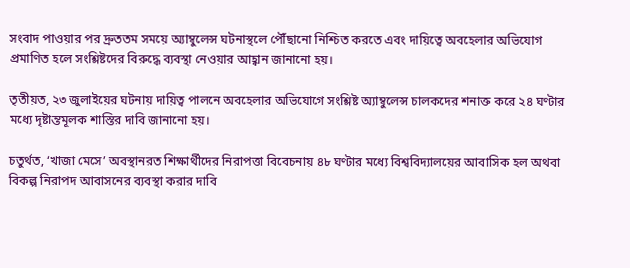সংবাদ পাওয়ার পর দ্রুততম সময়ে অ্যাম্বুলেন্স ঘটনাস্থলে পৌঁছানো নিশ্চিত করতে এবং দায়িত্বে অবহেলার অভিযোগ প্রমাণিত হলে সংশ্লিষ্টদের বিরুদ্ধে ব্যবস্থা নেওয়ার আহ্বান জানানো হয়।

তৃতীয়ত, ২৩ জুলাইয়ের ঘটনায় দায়িত্ব পালনে অবহেলার অভিযোগে সংশ্লিষ্ট অ্যাম্বুলেন্স চালকদের শনাক্ত করে ২৪ ঘণ্টার মধ্যে দৃষ্টান্তমূলক শাস্তির দাবি জানানো হয়।

চতুর্থত, ‘খাজা মেসে’ অবস্থানরত শিক্ষার্থীদের নিরাপত্তা বিবেচনায় ৪৮ ঘণ্টার মধ্যে বিশ্ববিদ্যালয়ের আবাসিক হল অথবা বিকল্প নিরাপদ আবাসনের ব্যবস্থা করার দাবি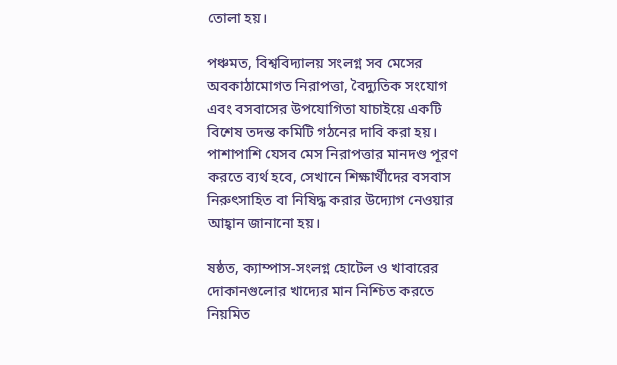তোলা হয়।

পঞ্চমত, বিশ্ববিদ্যালয় সংলগ্ন সব মেসের অবকাঠামোগত নিরাপত্তা, বৈদ্যুতিক সংযোগ এবং বসবাসের উপযোগিতা যাচাইয়ে একটি বিশেষ তদন্ত কমিটি গঠনের দাবি করা হয়। পাশাপাশি যেসব মেস নিরাপত্তার মানদণ্ড পূরণ করতে ব্যর্থ হবে, সেখানে শিক্ষার্থীদের বসবাস নিরুৎসাহিত বা নিষিদ্ধ করার উদ্যোগ নেওয়ার আহ্বান জানানো হয়।

ষষ্ঠত, ক্যাম্পাস-সংলগ্ন হোটেল ও খাবারের দোকানগুলোর খাদ্যের মান নিশ্চিত করতে নিয়মিত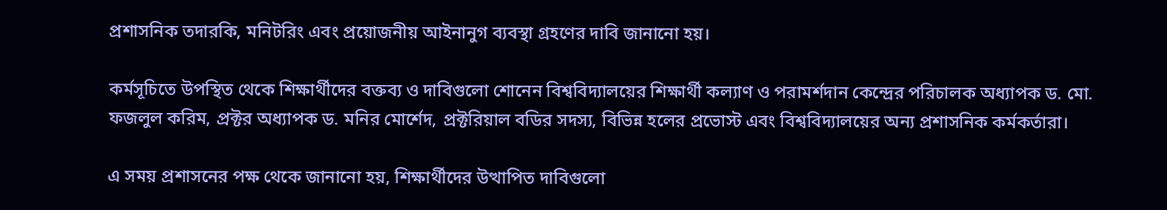প্রশাসনিক তদারকি, মনিটরিং এবং প্রয়োজনীয় আইনানুগ ব্যবস্থা গ্রহণের দাবি জানানো হয়।

কর্মসূচিতে উপস্থিত থেকে শিক্ষার্থীদের বক্তব্য ও দাবিগুলো শোনেন বিশ্ববিদ্যালয়ের শিক্ষার্থী কল্যাণ ও পরামর্শদান কেন্দ্রের পরিচালক অধ্যাপক ড. মো. ফজলুল করিম, প্রক্টর অধ্যাপক ড. মনির মোর্শেদ, প্রক্টরিয়াল বডির সদস্য, বিভিন্ন হলের প্রভোস্ট এবং বিশ্ববিদ্যালয়ের অন্য প্রশাসনিক কর্মকর্তারা।

এ সময় প্রশাসনের পক্ষ থেকে জানানো হয়, শিক্ষার্থীদের উত্থাপিত দাবিগুলো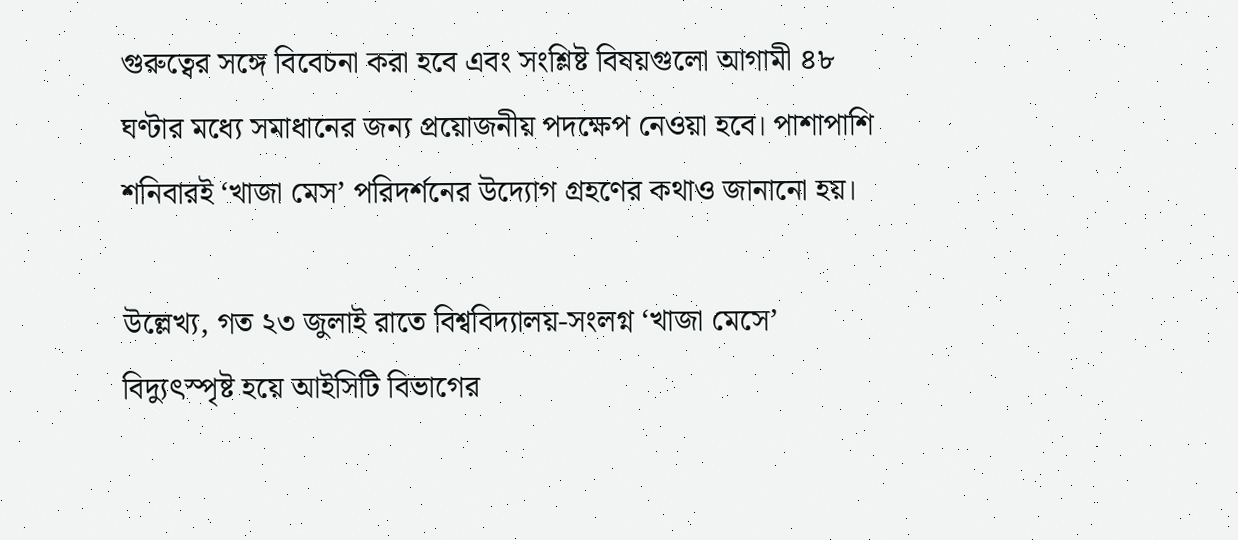গুরুত্বের সঙ্গে বিবেচনা করা হবে এবং সংশ্লিষ্ট বিষয়গুলো আগামী ৪৮ ঘণ্টার মধ্যে সমাধানের জন্য প্রয়োজনীয় পদক্ষেপ নেওয়া হবে। পাশাপাশি শনিবারই ‘খাজা মেস’ পরিদর্শনের উদ্যোগ গ্রহণের কথাও জানানো হয়।

উল্লেখ্য, গত ২৩ জুলাই রাতে বিশ্ববিদ্যালয়-সংলগ্ন ‘খাজা মেসে’ বিদ্যুৎস্পৃষ্ট হয়ে আইসিটি বিভাগের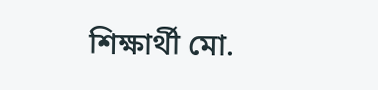শিক্ষার্থী মো.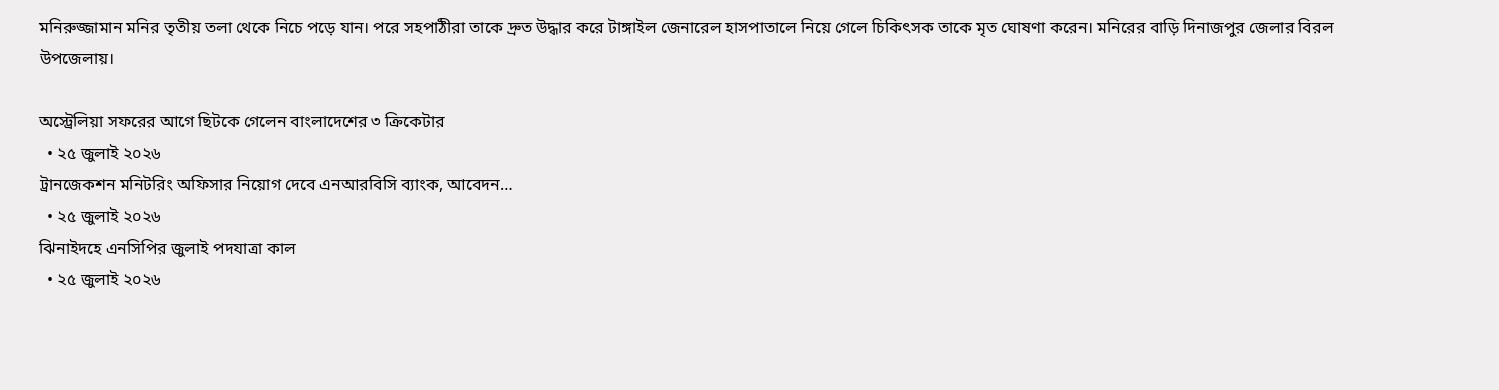মনিরুজ্জামান মনির তৃতীয় তলা থেকে নিচে পড়ে যান। পরে সহপাঠীরা তাকে দ্রুত উদ্ধার করে টাঙ্গাইল জেনারেল হাসপাতালে নিয়ে গেলে চিকিৎসক তাকে মৃত ঘোষণা করেন। মনিরের বাড়ি দিনাজপুর জেলার বিরল উপজেলায়।

অস্ট্রেলিয়া সফরের আগে ছিটকে গেলেন বাংলাদেশের ৩ ক্রিকেটার
  • ২৫ জুলাই ২০২৬
ট্রানজেকশন মনিটরিং অফিসার নিয়োগ দেবে এনআরবিসি ব্যাংক, আবেদন…
  • ২৫ জুলাই ২০২৬
ঝিনাইদহে এনসিপির জুলাই পদযাত্রা কাল
  • ২৫ জুলাই ২০২৬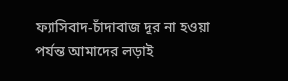ফ্যাসিবাদ-চাঁদাবাজ দূর না হওয়া পর্যন্ত আমাদের লড়াই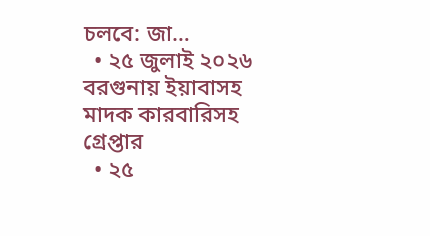চলবে: জা…
  • ২৫ জুলাই ২০২৬
বরগুনায় ইয়াবাসহ মাদক কারবারিসহ গ্রেপ্তার
  • ২৫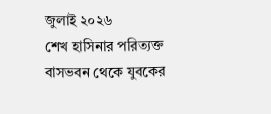জুলাই ২০২৬
শেখ হাসিনার পরিত্যক্ত বাসভবন থেকে যুবকের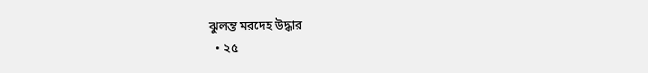ঝুলন্ত মরদেহ উদ্ধার
  • ২৫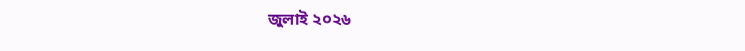জুলাই ২০২৬